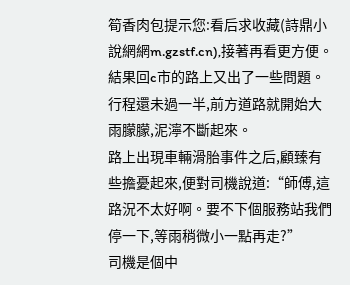筍香肉包提示您:看后求收藏(詩鼎小說網網m.gzstf.cn),接著再看更方便。
結果回c市的路上又出了一些問題。
行程還未過一半,前方道路就開始大雨朦朦,泥濘不斷起來。
路上出現車輛滑胎事件之后,顧臻有些擔憂起來,便對司機說道:“師傅,這路況不太好啊。要不下個服務站我們停一下,等雨稍微小一點再走?”
司機是個中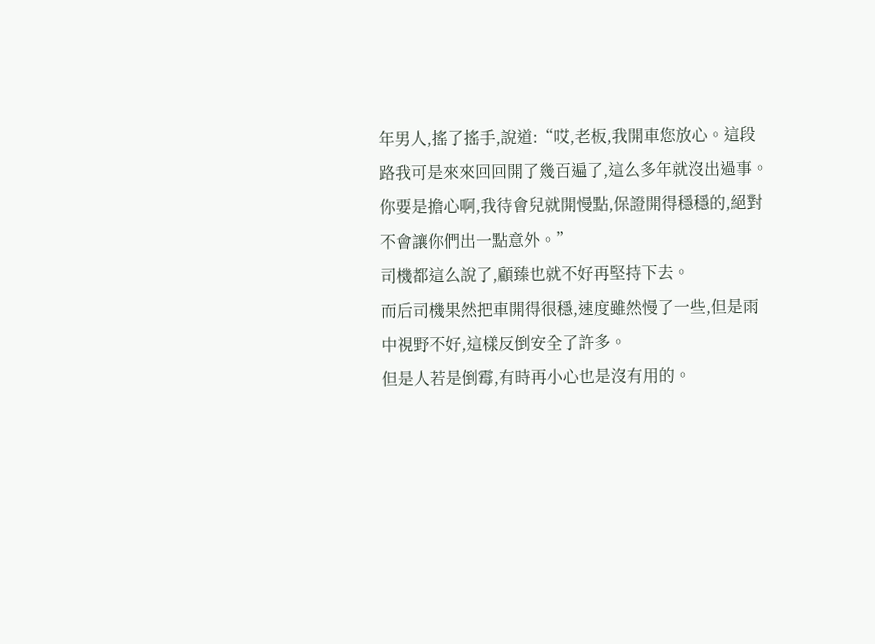年男人,搖了搖手,說道:“哎,老板,我開車您放心。這段路我可是來來回回開了幾百遍了,這么多年就沒出過事。你要是擔心啊,我待會兒就開慢點,保證開得穩穩的,絕對不會讓你們出一點意外。”
司機都這么說了,顧臻也就不好再堅持下去。
而后司機果然把車開得很穩,速度雖然慢了一些,但是雨中視野不好,這樣反倒安全了許多。
但是人若是倒霉,有時再小心也是沒有用的。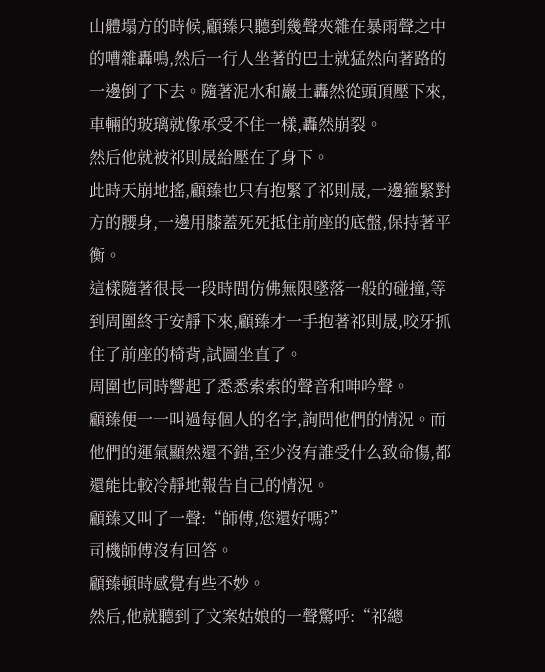山體塌方的時候,顧臻只聽到幾聲夾雜在暴雨聲之中的嘈雜轟鳴,然后一行人坐著的巴士就猛然向著路的一邊倒了下去。隨著泥水和巖土轟然從頭頂壓下來,車輛的玻璃就像承受不住一樣,轟然崩裂。
然后他就被祁則晟給壓在了身下。
此時天崩地搖,顧臻也只有抱緊了祁則晟,一邊箍緊對方的腰身,一邊用膝蓋死死抵住前座的底盤,保持著平衡。
這樣隨著很長一段時間仿佛無限墜落一般的碰撞,等到周圍終于安靜下來,顧臻才一手抱著祁則晟,咬牙抓住了前座的椅背,試圖坐直了。
周圍也同時響起了悉悉索索的聲音和呻吟聲。
顧臻便一一叫過每個人的名字,詢問他們的情況。而他們的運氣顯然還不錯,至少沒有誰受什么致命傷,都還能比較冷靜地報告自己的情況。
顧臻又叫了一聲:“師傅,您還好嗎?”
司機師傅沒有回答。
顧臻頓時感覺有些不妙。
然后,他就聽到了文案姑娘的一聲驚呼:“祁總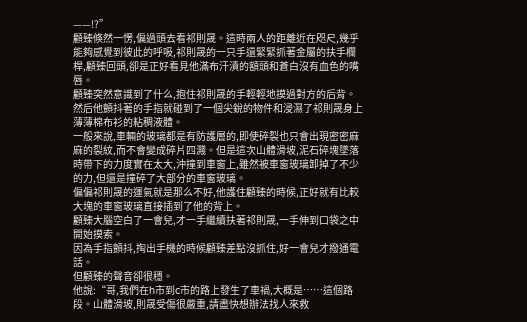——!?”
顧臻倏然一愣,偏過頭去看祁則晟。這時兩人的距離近在咫尺,幾乎能夠感覺到彼此的呼吸,祁則晟的一只手還緊緊抓著金屬的扶手欄桿,顧臻回頭,卻是正好看見他滿布汗漬的額頭和蒼白沒有血色的嘴唇。
顧臻突然意識到了什么,抱住祁則晟的手輕輕地摸過對方的后背。
然后他顫抖著的手指就碰到了一個尖銳的物件和浸濕了祁則晟身上薄薄棉布衫的粘稠液體。
一般來說,車輛的玻璃都是有防護層的,即使碎裂也只會出現密密麻麻的裂紋,而不會變成碎片四濺。但是這次山體滑坡,泥石碎塊墜落時帶下的力度實在太大,沖撞到車窗上,雖然被車窗玻璃卸掉了不少的力,但還是撞碎了大部分的車窗玻璃。
偏偏祁則晟的運氣就是那么不好,他護住顧臻的時候,正好就有比較大塊的車窗玻璃直接插到了他的背上。
顧臻大腦空白了一會兒,才一手繼續扶著祁則晟,一手伸到口袋之中開始摸索。
因為手指顫抖,掏出手機的時候顧臻差點沒抓住,好一會兒才撥通電話。
但顧臻的聲音卻很穩。
他說:“哥,我們在h市到c市的路上發生了車禍,大概是……這個路段。山體滑坡,則晟受傷很嚴重,請盡快想辦法找人來救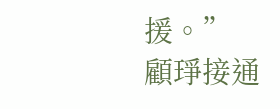援。”
顧琤接通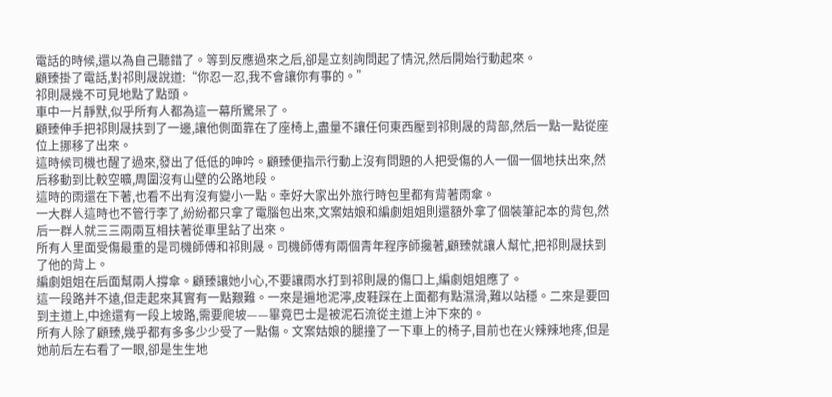電話的時候,還以為自己聽錯了。等到反應過來之后,卻是立刻詢問起了情況,然后開始行動起來。
顧臻掛了電話,對祁則晟說道:“你忍一忍,我不會讓你有事的。”
祁則晟幾不可見地點了點頭。
車中一片靜默,似乎所有人都為這一幕所驚呆了。
顧臻伸手把祁則晟扶到了一邊,讓他側面靠在了座椅上,盡量不讓任何東西壓到祁則晟的背部,然后一點一點從座位上挪移了出來。
這時候司機也醒了過來,發出了低低的呻吟。顧臻便指示行動上沒有問題的人把受傷的人一個一個地扶出來,然后移動到比較空曠,周圍沒有山壁的公路地段。
這時的雨還在下著,也看不出有沒有變小一點。幸好大家出外旅行時包里都有背著雨傘。
一大群人這時也不管行李了,紛紛都只拿了電腦包出來,文案姑娘和編劇姐姐則還額外拿了個裝筆記本的背包,然后一群人就三三兩兩互相扶著從車里鉆了出來。
所有人里面受傷最重的是司機師傅和祁則晟。司機師傅有兩個青年程序師攙著,顧臻就讓人幫忙,把祁則晟扶到了他的背上。
編劇姐姐在后面幫兩人撐傘。顧臻讓她小心,不要讓雨水打到祁則晟的傷口上,編劇姐姐應了。
這一段路并不遠,但走起來其實有一點艱難。一來是遍地泥濘,皮鞋踩在上面都有點濕滑,難以站穩。二來是要回到主道上,中途還有一段上坡路,需要爬坡——畢竟巴士是被泥石流從主道上沖下來的。
所有人除了顧臻,幾乎都有多多少少受了一點傷。文案姑娘的腿撞了一下車上的椅子,目前也在火辣辣地疼,但是她前后左右看了一眼,卻是生生地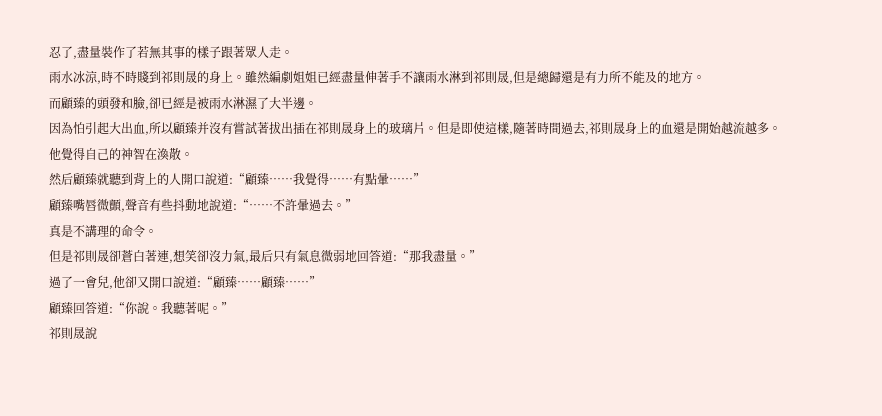忍了,盡量裝作了若無其事的樣子跟著眾人走。
雨水冰涼,時不時賤到祁則晟的身上。雖然編劇姐姐已經盡量伸著手不讓雨水淋到祁則晟,但是總歸還是有力所不能及的地方。
而顧臻的頭發和臉,卻已經是被雨水淋濕了大半邊。
因為怕引起大出血,所以顧臻并沒有嘗試著拔出插在祁則晟身上的玻璃片。但是即使這樣,隨著時間過去,祁則晟身上的血還是開始越流越多。
他覺得自己的神智在渙散。
然后顧臻就聽到背上的人開口說道:“顧臻……我覺得……有點暈……”
顧臻嘴唇微顫,聲音有些抖動地說道:“……不許暈過去。”
真是不講理的命令。
但是祁則晟卻蒼白著連,想笑卻沒力氣,最后只有氣息微弱地回答道:“那我盡量。”
過了一會兒,他卻又開口說道:“顧臻……顧臻……”
顧臻回答道:“你說。我聽著呢。”
祁則晟說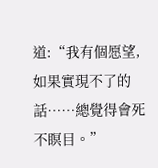道:“我有個愿望,如果實現不了的話……總覺得會死不瞑目。”